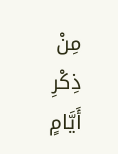مِنْ ذِكْرِ أَيَّامٍ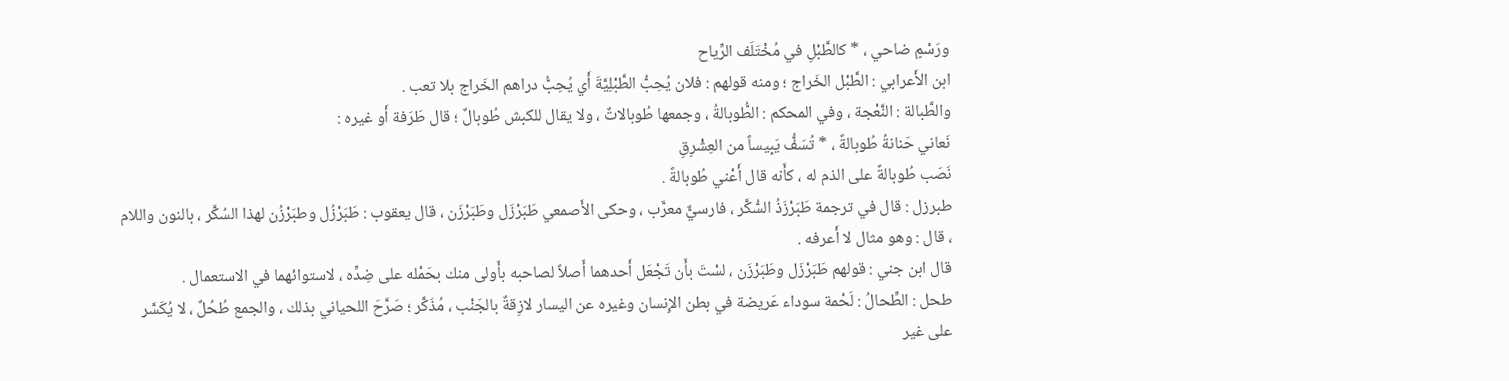ورَسْمٍ ضاحي ، * كالطَّبْلِ في مُخْتَلَف الرِّياح
ابن الأَعرابي : الطَّبْل الخَراج ؛ ومنه قولهم : فلان يُحِبُّ الطَّبْلِيَّةَ أَي يُحِبُّ دراهم الخَراج بلا تعب .
والطَّبالة : النَّعْجة ، وفي المحكم : الطُّوبالةُ ، وجمعها طُوبالاتٌ ، ولا يقال للكبش طُوبالٌ ؛ قال طَرَفة أَو غيره :
نَعاني حَنانةُ طُوبالةً ، * تُسَفُّ يَبِيساً من العِشْرِقِ
نَصَب طُوبالةً على الذم له ، كأَنه قال أَعْني طُوبالةً .
طبرزل : قال في ترجمة طَبَرْزَذُ السُّكَّر ، فارسيٌّ معرَّب ، وحكى الأَصمعي طَبَرْزَل وطَبَرْزَن ، قال يعقوب : طَبَرْزُل وطبَرْزُن لهذا السُكَّر ، بالنون واللام ، قال : وهو مثال لا أَعرفه .
قال ابن جني : قولهم طَبَرْزَل وطَبَرْزَن ، لسْتَ بأَن تَجْعَل أَحدهما أَصلاً لصاحبه بأَولى منك بحَمْله على ضِدِّه ، لاستوائهما في الاستعمال .
طحل : الطِّحالُ : لَحْمة سوداء عَريضة في بطن الإِنسان وغيره عن اليسار لازِقةٌ بالجَنْب ، مُذَكَّر ؛ صَرَّحَ اللحياني بذلك ، والجمع طُحُلٌ ، لا يُكَسَّر على غير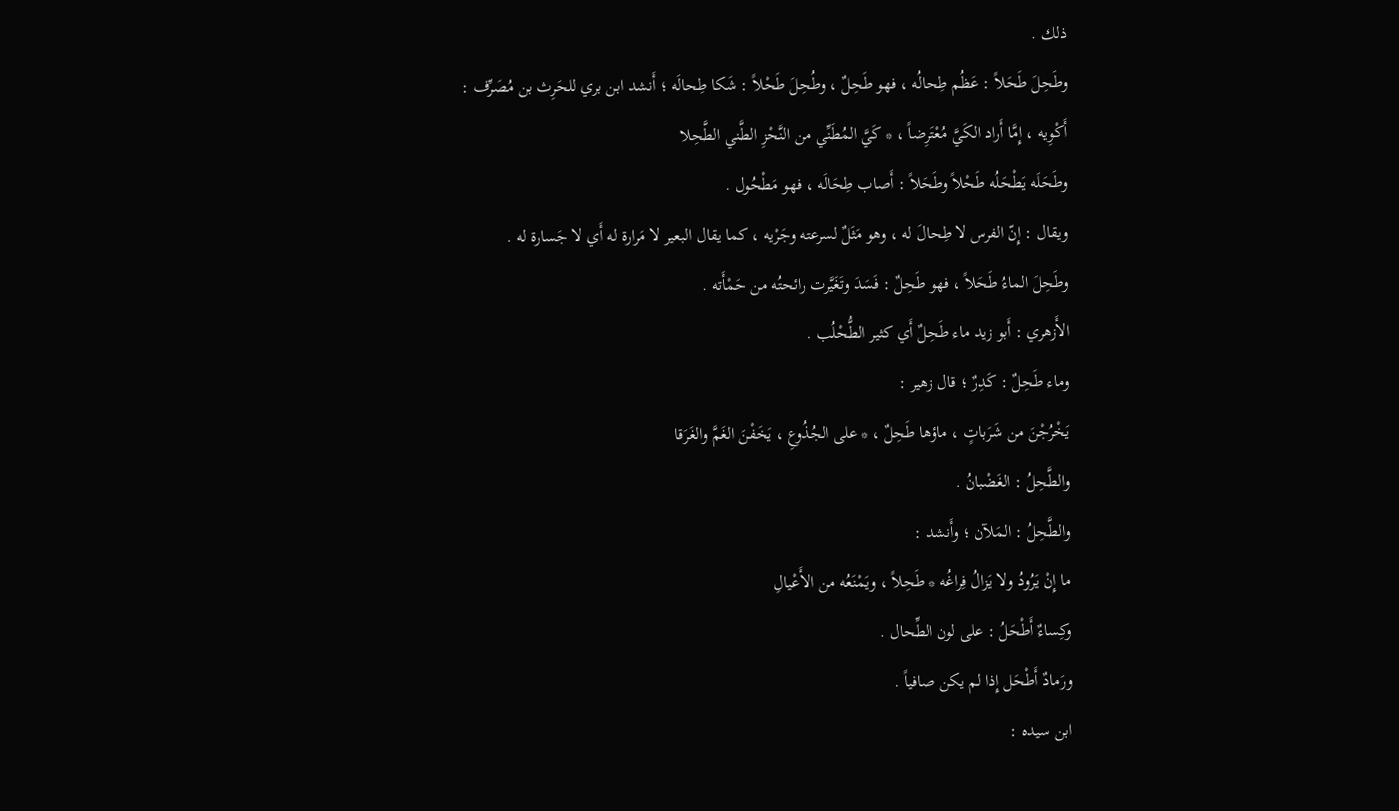ذلك .
وطَحِلَ طَحَلاً : عَظُم طِحالُه ، فهو طَحِلٌ ، وطُحِلَ طَحْلاً : شَكا طِحالَه ؛ أَنشد ابن بري للحَرِث بن مُصَرِّف :
أَكْوِيه ، إِمَّا أَراد الكَيَّ مُعْتَرِضاً ، * كَيَّ المُطَنِّي من النَّحْزِ الطَّني الطَّحِلا
وطَحَلَه يَطْحَلُه طَحْلاً وطَحَلاً : أَصاب طِحَالَه ، فهو مَطْحُول .
ويقال : إِنّ الفرس لا طِحالَ له ، وهو مَثَلٌ لسرعته وجَرْيه ، كما يقال البعير لا مَرارة له أَي لا جَسارة له .
وطَحِلَ الماءُ طَحَلاً ، فهو طَحِلٌ : فَسَدَ وتَغَيَّرت رائحتُه من حَمْأَته .
الأَزهري : أَبو زيد ماء طَحِلٌ أَي كثير الطُّحْلُب .
وماء طَحِلٌ : كَدِرٌ ؛ قال زهير :
يَخْرُجْنَ من شَرَباتٍ ، ماؤها طَحِلٌ ، * على الجُذُوعِ ، يَخَفْنَ الغَمَّ والغَرَقا
والطَّحِلُ : الغَضْبانُ .
والطَّحِلُ : المَلآن ؛ وأَنشد :
ما إِنْ يَرُودُ ولا يَزالُ فِراغُه * طَحِلاً ، ويَمْنَعُه من الأَعْيالِ
وكِساءٌ أَطْحَلُ : على لون الطِّحال .
ورَمادٌ أَطْحَل إِذا لم يكن صافياً .
ابن سيده :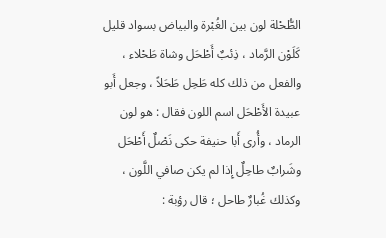الطُّحْلة لون بين الغُبْرة والبياض بسواد قليل كَلَوْن الرَّماد ، ذِئبٌ أَطْحَل وشاة طَحْلاء ، والفعل من ذلك كله طَحِل طَحَلاً ، وجعل أَبو عبيدة الأَطْحَل اسم اللون فقال : هو لون الرماد ، وأُرى أَبا حنيفة حكى نَصْلٌ أَطْحَل وشَرابٌ طاحِلٌ إِذا لم يكن صافي اللَّون ، وكذلك غُبارٌ طاحل ؛ قال رؤبة :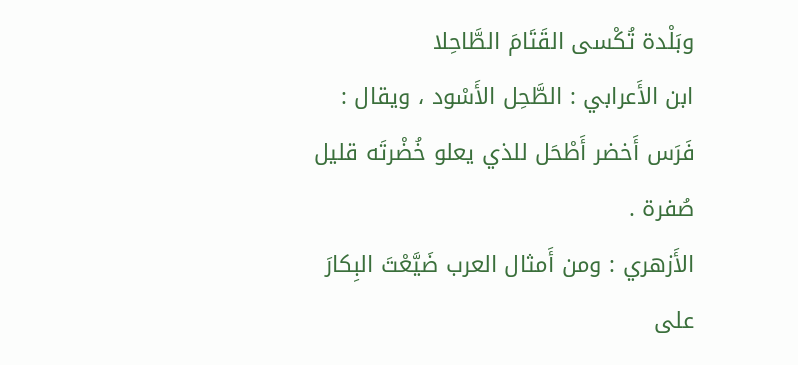وبَلْدة تُكْسى القَتَامَ الطَّاحِلا
ابن الأَعرابي : الطَّحِل الأَسْود ، ويقال : فَرَس أَخضر أَطْحَل للذي يعلو خُضْرتَه قليل صُفرة .
الأَزهري : ومن أَمثال العرب ضَيَّعْتَ البِكارَ على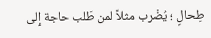طِحالٍ ؛ يُضْرب مثلاً لمن طَلب حاجة إِلى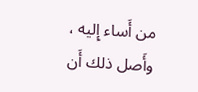من أَساء إِليه ، وأَصل ذلك أَن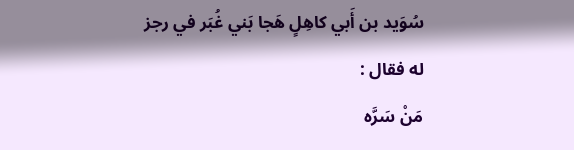سُوَيد بن أَبي كاهِلٍ هَجا بَني غُبَر في رجز له فقال :
مَنْ سَرَّه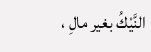النَّيْكُ بغير مالِ ،